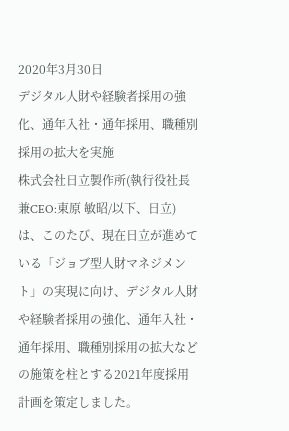2020年3月30日
デジタル人財や経験者採用の強化、通年入社・通年採用、職種別採用の拡大を実施
株式会社日立製作所(執行役社長兼CEO:東原 敏昭/以下、日立)は、このたび、現在日立が進めている「ジョブ型人財マネジメント」の実現に向け、デジタル人財や経験者採用の強化、通年入社・通年採用、職種別採用の拡大などの施策を柱とする2021年度採用計画を策定しました。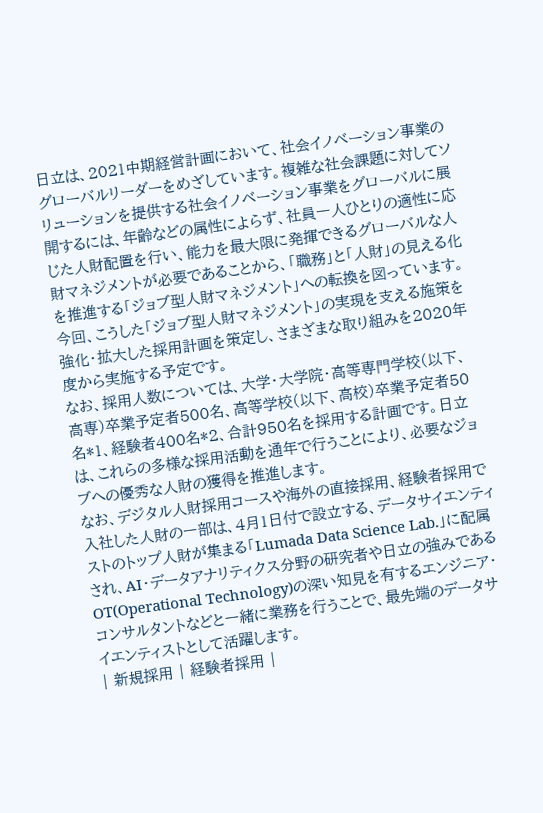日立は、2021中期経営計画において、社会イノベーション事業のグローバルリーダーをめざしています。複雑な社会課題に対してソリューションを提供する社会イノベーション事業をグローバルに展開するには、年齢などの属性によらず、社員一人ひとりの適性に応じた人財配置を行い、能力を最大限に発揮できるグローバルな人財マネジメントが必要であることから、「職務」と「人財」の見える化を推進する「ジョブ型人財マネジメント」への転換を図っています。今回、こうした「ジョブ型人財マネジメント」の実現を支える施策を強化・拡大した採用計画を策定し、さまざまな取り組みを2020年度から実施する予定です。
なお、採用人数については、大学・大学院・高等専門学校(以下、高専)卒業予定者500名、高等学校(以下、高校)卒業予定者50名*1、経験者400名*2、合計950名を採用する計画です。日立は、これらの多様な採用活動を通年で行うことにより、必要なジョブへの優秀な人財の獲得を推進します。
なお、デジタル人財採用コースや海外の直接採用、経験者採用で入社した人財の一部は、4月1日付で設立する、データサイエンティストのトップ人財が集まる「Lumada Data Science Lab.」に配属され、AI・データアナリティクス分野の研究者や日立の強みであるOT(Operational Technology)の深い知見を有するエンジニア・コンサルタントなどと一緒に業務を行うことで、最先端のデータサイエンティストとして活躍します。
| 新規採用 | 経験者採用 |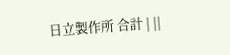日立製作所 合計 | ||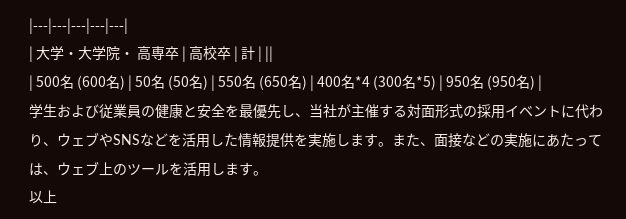|---|---|---|---|---|
| 大学・大学院・ 高専卒 | 高校卒 | 計 | ||
| 500名 (600名) | 50名 (50名) | 550名 (650名) | 400名*4 (300名*5) | 950名 (950名) |
学生および従業員の健康と安全を最優先し、当社が主催する対面形式の採用イベントに代わり、ウェブやSNSなどを活用した情報提供を実施します。また、面接などの実施にあたっては、ウェブ上のツールを活用します。
以上